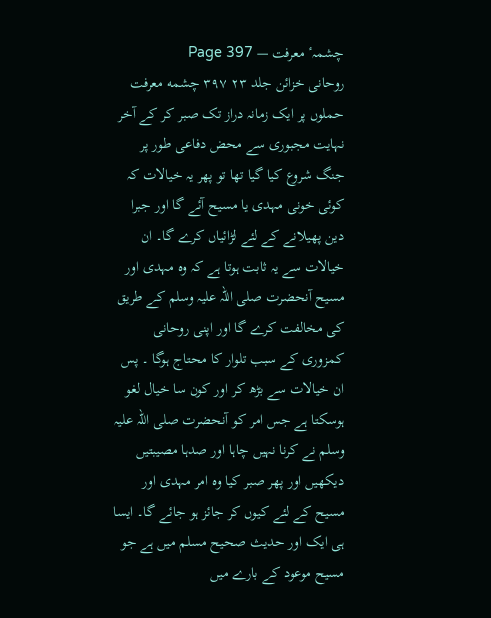چشمہٴ معرفت — Page 397
روحانی خزائن جلد ۲۳ ۳۹۷ چشمه معرفت حملوں پر ایک زمانہ دراز تک صبر کر کے آخر نہایت مجبوری سے محض دفاعی طور پر جنگ شروع کیا گیا تھا تو پھر یہ خیالات کہ کوئی خونی مہدی یا مسیح آئے گا اور جبرا دین پھیلانے کے لئے لڑائیاں کرے گا۔ ان خیالات سے یہ ثابت ہوتا ہے کہ وہ مہدی اور مسیح آنحضرت صلی اللہ علیہ وسلم کے طریق کی مخالفت کرے گا اور اپنی روحانی کمزوری کے سبب تلوار کا محتاج ہوگا ۔ پس ان خیالات سے بڑھ کر اور کون سا خیال لغو ہوسکتا ہے جس امر کو آنحضرت صلی اللہ علیہ وسلم نے کرنا نہیں چاہا اور صدہا مصیبتیں دیکھیں اور پھر صبر کیا وہ امر مہدی اور مسیح کے لئے کیوں کر جائز ہو جائے گا۔ ایسا ہی ایک اور حدیث صحیح مسلم میں ہے جو مسیح موعود کے بارے میں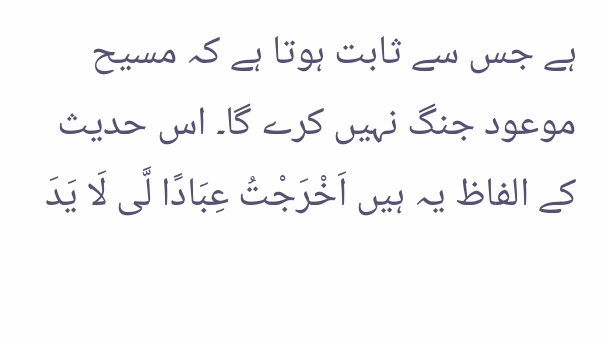ہے جس سے ثابت ہوتا ہے کہ مسیح موعود جنگ نہیں کرے گا۔ اس حدیث کے الفاظ یہ ہیں اَخْرَجْتُ عِبَادًا لَّى لَا يَدَ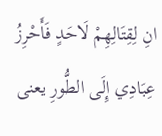انِ لِقِتَالِهِمْ لَاحَدٍ فَأَحْرِزُ عِبَادِي إِلَى الطُّورِ یعنی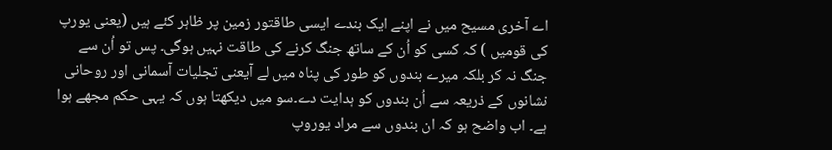اے آخری مسیح میں نے اپنے ایک بندے ایسی طاقتور زمین پر ظاہر کئے ہیں (یعنی یورپ کی قومیں ) کہ کسی کو اُن کے ساتھ جنگ کرنے کی طاقت نہیں ہوگی۔ پس تو اُن سے جنگ نہ کر بلکہ میرے بندوں کو طور کی پناہ میں لے آیعنی تجلیات آسمانی اور روحانی نشانوں کے ذریعہ سے اُن بندوں کو ہدایت دے۔سو میں دیکھتا ہوں کہ یہی حکم مجھے ہوا ہے۔ اب واضح ہو کہ ان بندوں سے مراد یوروپ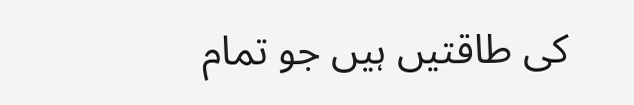کی طاقتیں ہیں جو تمام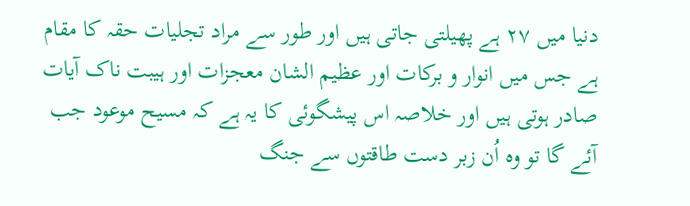دنیا میں ۲۷ ہے پھیلتی جاتی ہیں اور طور سے مراد تجلیات حقہ کا مقام ہے جس میں انوار و برکات اور عظیم الشان معجزات اور ہیبت ناک آیات صادر ہوتی ہیں اور خلاصہ اس پیشگوئی کا یہ ہے کہ مسیح موعود جب آئے گا تو وہ اُن زبر دست طاقتوں سے جنگ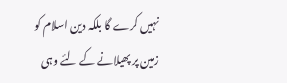نہیں کرے گا بلکہ دین اسلام کو زمین پر پھیلانے کے لئے وہی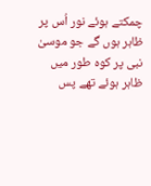چمکتے ہوئے نور اُس پر ظاہر ہوں گے جو موسیٰ نبی پر کوہ طور میں ظاہر ہوئے تھے پس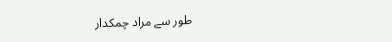طور سے مراد چمکدار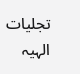تجلیات الہیہ